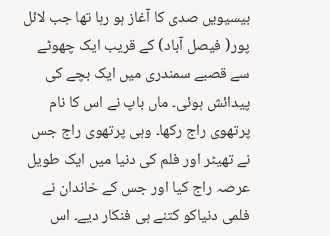بیسیویں صدی کا آغاز ہو رہا تھا جب لائل پور( فیصل آباد) کے قریب ایک چھوٹے سے قصبے سمندری میں ایک بچے کی پیدائش ہوئی۔ ماں باپ نے اس کا نام پرتھوی راج رکھا۔ وہی پرتھوی راج جس نے تھیٹر اور فلم کی دنیا میں ایک طویل عرصہ راج کیا اور جس کے خاندان نے فلمی دنیاکو کتنے ہی فنکار دیے۔ اس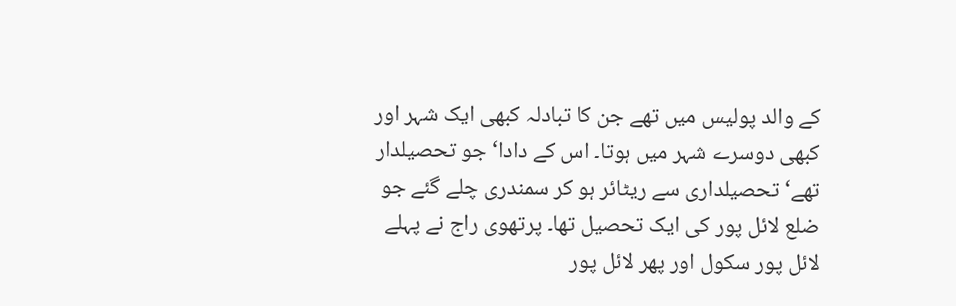کے والد پولیس میں تھے جن کا تبادلہ کبھی ایک شہر اور کبھی دوسرے شہر میں ہوتا۔ اس کے دادا‘ جو تحصیلدار تھے‘ تحصیلداری سے ریٹائر ہو کر سمندری چلے گئے جو ضلع لائل پور کی ایک تحصیل تھا۔ پرتھوی راج نے پہلے لائل پور سکول اور پھر لائل پور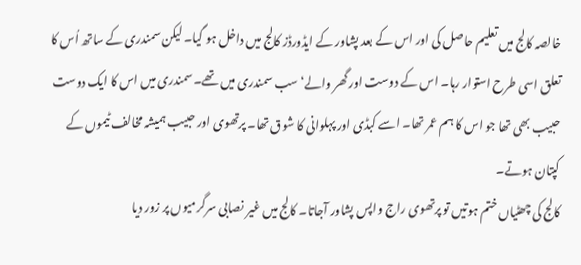خالصہ کالج میں تعلیم حاصل کی اور اس کے بعد پشاور کے ایڈورڈز کالج میں داخل ہو گیا۔ لیکن سمندری کے ساتھ اُس کا تعلق اسی طرح استوار رہا۔ اس کے دوست اور گھر والے‘ سب سمندری میں تھے۔سمندری میں اس کا ایک دوست حبیب بھی تھا جو اس کا ہم عمر تھا۔ اسے کبڈی اور پہلوانی کا شوق تھا۔ پرتھوی اور حبیب ہمیشہ مخالف ٹیموں کے کپتان ہوتے۔
کالج کی چھٹیاں ختم ہوتیں تو پرتھوی راج واپس پشاور آجاتا۔ کالج میں غیر نصابی سرگرمیوں پر زور دیا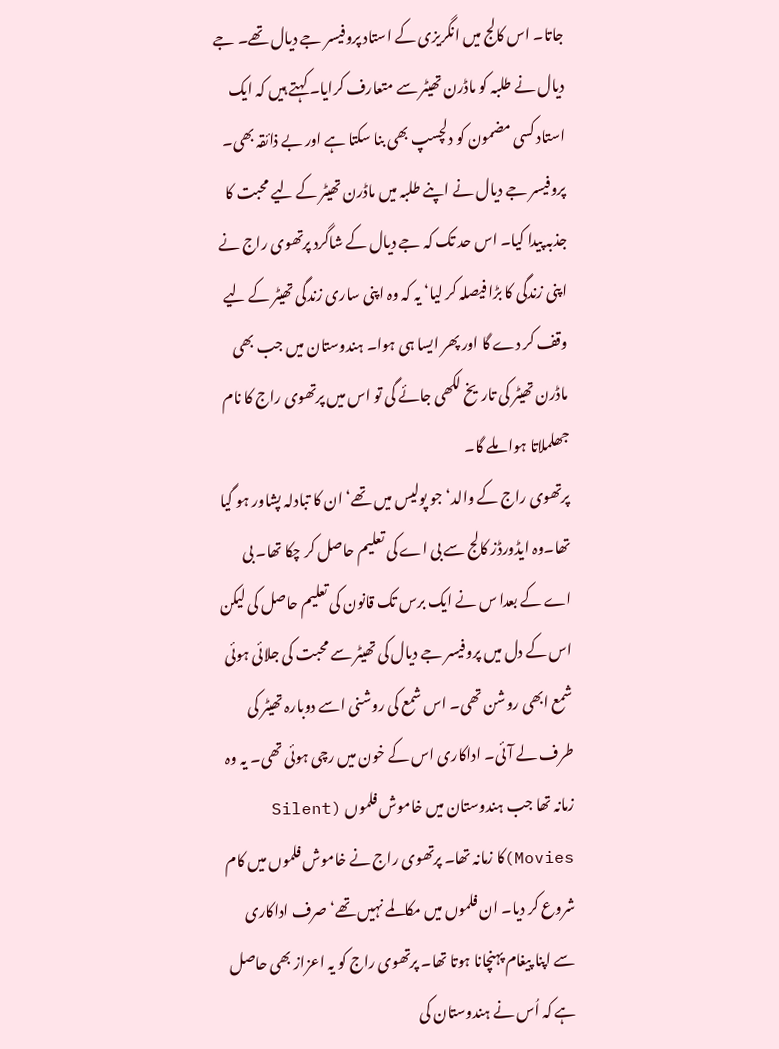جاتا۔ اس کالج میں انگریزی کے استاد پروفیسر جے دیال تھے۔ جے دیال نے طلبہ کو ماڈرن تھیٹر سے متعارف کرایا۔ کہتے ہیں کہ ایک استاد کسی مضمون کو دلچسپ بھی بنا سکتا ہے اور بے ذائقہ بھی۔ پروفیسر جے دیال نے اپنے طلبہ میں ماڈرن تھیٹر کے لیے محبت کا جذبہ پیدا کیا۔ اس حد تک کہ جے دیال کے شاگرد پرتھوی راج نے اپنی زندگی کا بڑا فیصلہ کر لیا‘ یہ کہ وہ اپنی ساری زندگی تھیٹر کے لیے وقف کر دے گا اور پھر ایسا ہی ہوا۔ ہندوستان میں جب بھی ماڈرن تھیٹر کی تاریخ لکھی جائے گی تو اس میں پرتھوی راج کا نام جھلملاتا ہوا ملے گا۔
پرتھوی راج کے والد‘ جو پولیس میں تھے‘ ان کا تبادلہ پشاور ہو گیا تھا۔وہ ایڈورڈز کالج سے بی اے کی تعلیم حاصل کر چکا تھا۔ بی اے کے بعدا س نے ایک برس تک قانون کی تعلیم حاصل کی لیکن اس کے دل میں پروفیسر جے دیال کی تھیٹر سے محبت کی جلائی ہوئی شمع ابھی روشن تھی۔ اس شمع کی روشنی اسے دوبارہ تھیٹر کی طرف لے آئی۔ اداکاری اس کے خون میں رچی ہوئی تھی۔ یہ وہ زمانہ تھا جب ہندوستان میں خاموش فلموں (Silent Movies)کا زمانہ تھا۔ پرتھوی راج نے خاموش فلموں میں کام شروع کر دیا۔ ان فلموں میں مکالمے نہیں تھے‘ صرف اداکاری سے اپنا پیغام پہنچانا ہوتا تھا۔ پرتھوی راج کو یہ اعزاز بھی حاصل ہے کہ اُس نے ہندوستان کی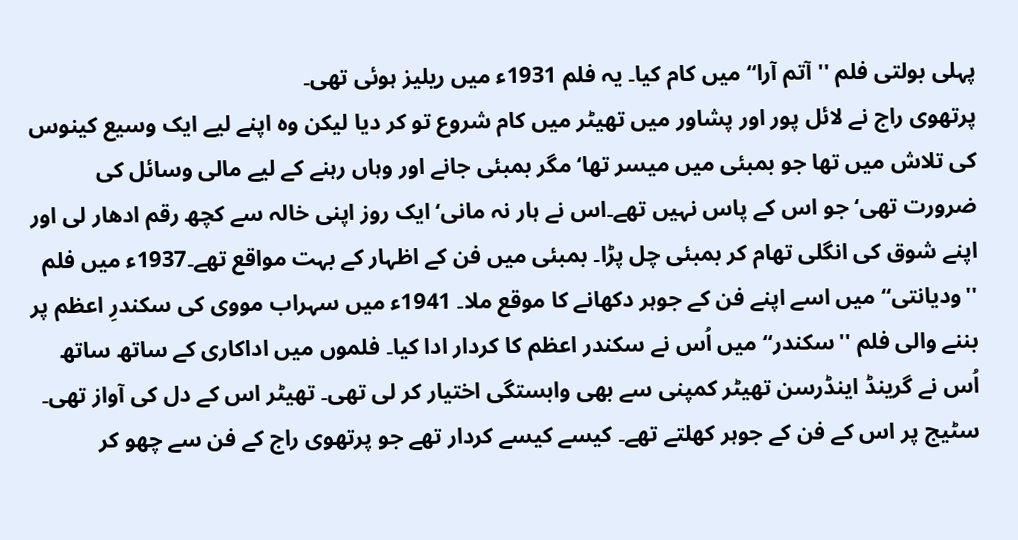پہلی بولتی فلم ''آتم آرا‘‘ میں کام کیا۔ یہ فلم 1931ء میں ریلیز ہوئی تھی۔
پرتھوی راج نے لائل پور اور پشاور میں تھیٹر میں کام شروع تو کر دیا لیکن وہ اپنے لیے ایک وسیع کینوس کی تلاش میں تھا جو بمبئی میں میسر تھا‘ مگر بمبئی جانے اور وہاں رہنے کے لیے مالی وسائل کی ضرورت تھی‘ جو اس کے پاس نہیں تھے۔اس نے ہار نہ مانی‘ ایک روز اپنی خالہ سے کچھ رقم ادھار لی اور اپنے شوق کی انگلی تھام کر بمبئی چل پڑا۔ بمبئی میں فن کے اظہار کے بہت مواقع تھے۔1937ء میں فلم ''ودیانتی‘‘ میں اسے اپنے فن کے جوہر دکھانے کا موقع ملا۔ 1941ء میں سہراب مووی کی سکندرِ اعظم پر بننے والی فلم ''سکندر‘‘ میں اُس نے سکندر اعظم کا کردار ادا کیا۔ فلموں میں اداکاری کے ساتھ ساتھ اُس نے گرینڈ اینڈرسن تھیٹر کمپنی سے بھی وابستگی اختیار کر لی تھی۔ تھیٹر اس کے دل کی آواز تھی۔ سٹیج پر اس کے فن کے جوہر کھلتے تھے۔ کیسے کیسے کردار تھے جو پرتھوی راج کے فن سے چھو کر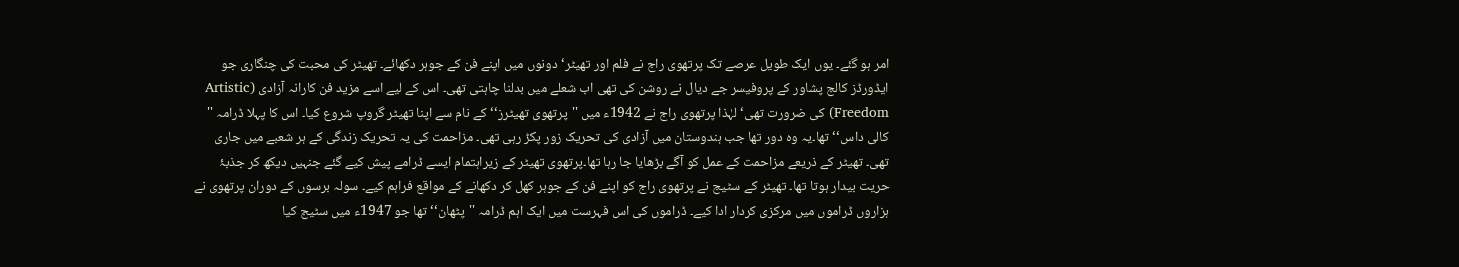امر ہو گئے۔ یوں ایک طویل عرصے تک پرتھوی راج نے فلم اور تھیٹر‘ دونوں میں اپنے فن کے جوہر دکھائے۔ تھیٹر کی محبت کی چنگاری جو ایڈورڈز کالج پشاور کے پروفیسر جے دیال نے روشن کی تھی اب شعلے میں بدلنا چاہتی تھی۔ اس کے لیے اسے مزید فن کارانہ آزادی (Artistic Freedom) کی ضرورت تھی‘ لہٰذا پرتھوی راج نے 1942ء میں ''پرتھوی تھیٹرز‘‘ کے نام سے اپنا تھیٹر گروپ شروع کیا۔ اس کا پہلا ڈرامہ '' کالی داس‘‘ تھا۔یہ وہ دور تھا جب ہندوستان میں آزادی کی تحریک زور پکڑ رہی تھی۔ مزاحمت کی یہ تحریک زندگی کے ہر شعبے میں جاری تھی۔ تھیٹر کے ذریعے مزاحمت کے عمل کو آگے بڑھایا جا رہا تھا۔پرتھوی تھیٹر کے زیراہتمام ایسے ڈرامے پیش کیے گئے جنہیں دیکھ کر جذبۂ حریت بیدار ہوتا تھا۔ تھیٹر کے سٹیج نے پرتھوی راج کو اپنے فن کے جوہر کھل کر دکھانے کے مواقع فراہم کیے۔ سولہ برسوں کے دوران پرتھوی نے ہزاروں ڈراموں میں مرکزی کردار ادا کیے۔ ڈراموں کی اس فہرست میں ایک اہم ڈرامہ ''پٹھان‘‘ تھا جو 1947ء میں سٹیج کیا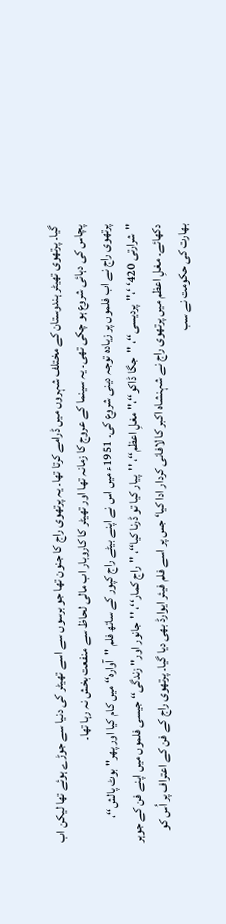گیا۔ پرتھوی تھیٹر ہندوستان کے مختلف شہروں میں ڈرامے کرتا تھا۔ یہ پرتھوی راج کا جنون تھا جو برسوں سے اسے تھیٹر کی دنیا سے جوڑے ہوئے تھا لیکن اب پچاس کی دہائی شروع ہو چکی تھی۔ یہ سینما کے عروج کا زمانہ تھا اور تھیٹر کا کاروبار اب مالی لحاظ سے منفعت بخش نہ رہا تھا۔
پرتھوی راج نے اب فلموں پر زیادہ توجہ دینی شروع کی۔ 1951ء میں اس نے اپنے بیٹے راج کپور کے ساتھ فلم ''آوارہ‘‘ میں کام کیا اور پھر'' بوٹ پالش‘‘، ''شرارتی 420‘ ‘،''پردیسی‘‘، ''جگا ڈاکو‘‘،'' مغلِ اعظم‘‘، ''پیار کیا تو ڈرنا کیا‘‘، ''راج کمار‘‘، ''جانور اور'' زندگی‘‘ جیسی فلموں میں اپنے فن کے جوہر دکھائے۔ مغلِ اعظم میں پرتھوی راج نے شہنشاہ اکبر کا لافانی کردار ادا کیا‘ جس پر اسے فلم فیئر ایوارڈ بھی دیا گیا۔ پرتھوی راج کے فن کے اعتراف پر اُس کو بھارت کی حکومت نے سب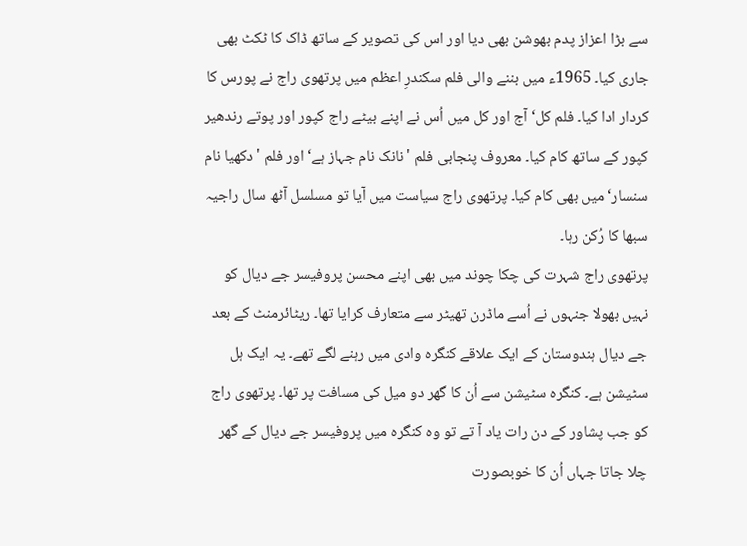سے بڑا اعزاز پدم بھوشن بھی دیا اور اس کی تصویر کے ساتھ ڈاک کا ٹکٹ بھی جاری کیا۔ 1965ء میں بننے والی فلم سکندرِ اعظم میں پرتھوی راج نے پورس کا کردار ادا کیا۔ فلم کل‘ آج اور کل میں اُس نے اپنے بیٹے راج کپور اور پوتے رندھیر کپور کے ساتھ کام کیا۔ معروف پنجابی فلم 'نانک نام جہاز ہے‘ اور فلم 'دکھیا نام سنسار‘ میں بھی کام کیا۔ پرتھوی راج سیاست میں آیا تو مسلسل آٹھ سال راجیہ سبھا کا رُکن رہا۔
پرتھوی راج شہرت کی چکا چوند میں بھی اپنے محسن پروفیسر جے دیال کو نہیں بھولا جنہوں نے اُسے ماڈرن تھیٹر سے متعارف کرایا تھا۔ ریٹائرمنٹ کے بعد جے دیال ہندوستان کے ایک علاقے کنگرہ وادی میں رہنے لگے تھے۔ یہ ایک ہل سٹیشن ہے۔ کنگرہ سٹیشن سے اُن کا گھر دو میل کی مسافت پر تھا۔ پرتھوی راج کو جب پشاور کے دن رات یاد آ تے تو وہ کنگرہ میں پروفیسر جے دیال کے گھر چلا جاتا جہاں اُن کا خوبصورت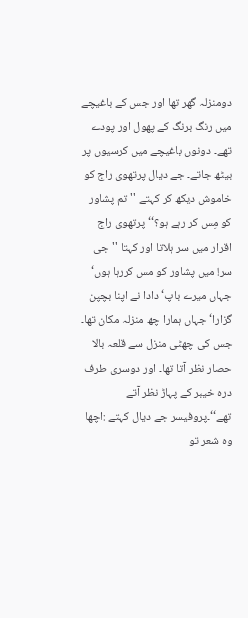دومنزلہ گھر تھا اور جس کے باغیچے میں رنگ برنگ کے پھول اور پودے تھے۔ دونوں باغیچے میں کرسیوں پر بیٹھ جاتے۔ جے دیال پرتھوی راج کو خاموش دیکھ کر کہتے ''تم پشاور کو مِس کر رہے ہو؟‘‘ پرتھوی راج اقرار میں سر ہلاتا اور کہتا ''جی سر! میں پشاور کو مس کررہا ہوں‘ جہاں میرے باپ‘ دادا نے اپنا بچپن گزارا‘ جہاں ہمارا چھ منزلہ مکان تھا۔ جس کی چھٹی منزل سے قلعہ بالا حصار نظر آتا تھا۔ اور دوسری طرف درہ خیبر کے پہاڑ نظر آتے تھے‘‘۔پروفیسر جے دیال کہتے :اچھا وہ شعر تو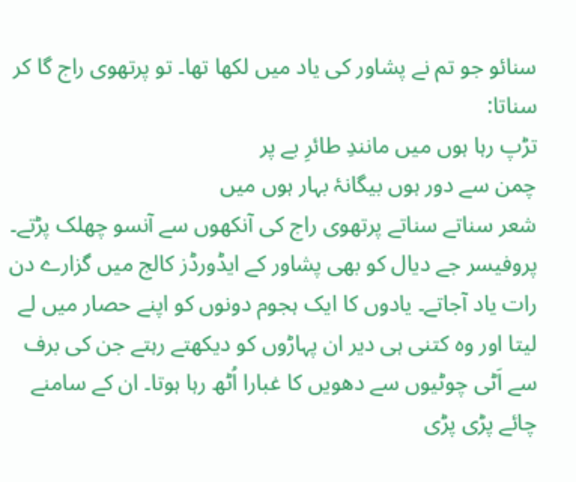سنائو جو تم نے پشاور کی یاد میں لکھا تھا۔ تو پرتھوی راج گا کر سناتا:
تڑپ رہا ہوں میں مانندِ طائرِ بے پر
چمن سے دور ہوں بیگانۂ بہار ہوں میں
شعر سناتے سناتے پرتھوی راج کی آنکھوں سے آنسو چھلک پڑتے۔ پروفیسر جے دیال کو بھی پشاور کے ایڈورڈز کالج میں گزارے دن رات یاد آجاتے۔ یادوں کا ایک ہجوم دونوں کو اپنے حصار میں لے لیتا اور وہ کتنی ہی دیر ان پہاڑوں کو دیکھتے رہتے جن کی برف سے اَٹی چوٹیوں سے دھویں کا غبارا اُٹھ رہا ہوتا۔ ان کے سامنے چائے پڑی پڑی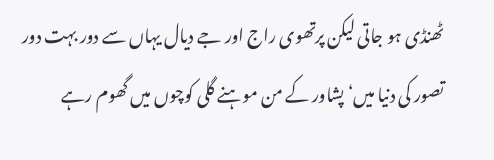ٹھنڈی ہو جاتی لیکن پرتھوی راج اور جے دیال یہاں سے دور بہت دور تصور کی دنیا میں‘ پشاور کے من موہنے گلی کوچوں میں گھوم رہے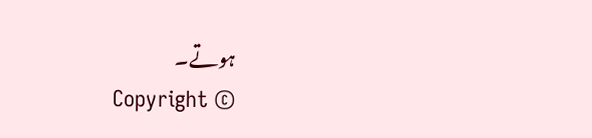ہوتے۔
Copyright ©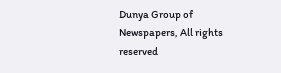Dunya Group of Newspapers, All rights reserved